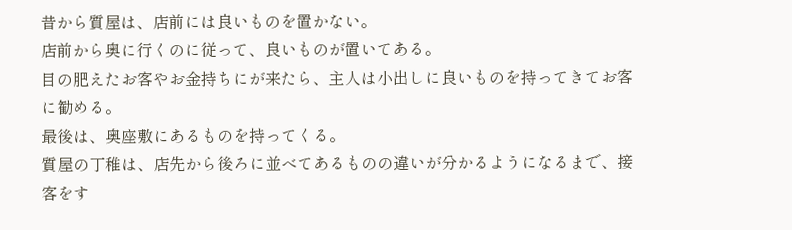昔から質屋は、店前には良いものを置かない。
店前から奥に行くのに従って、良いものが置いてある。
目の肥えたお客やお金持ちにが来たら、主人は小出しに良いものを持ってきてお客に勧める。
最後は、奥座敷にあるものを持ってくる。
質屋の丁稚は、店先から後ろに並べてあるものの違いが分かるようになるまで、接客をす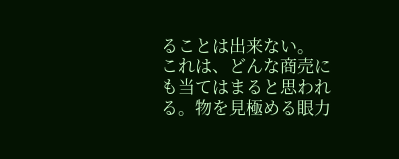ることは出来ない。
これは、どんな商売にも当てはまると思われる。物を見極める眼力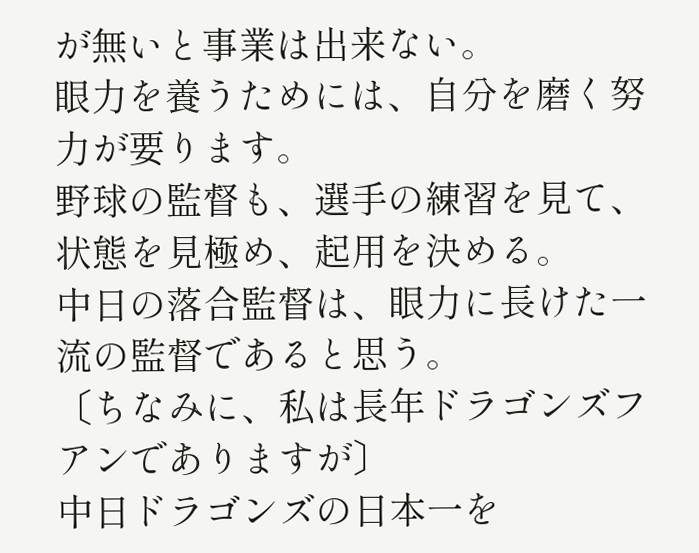が無いと事業は出来ない。
眼力を養うためには、自分を磨く努力が要ります。
野球の監督も、選手の練習を見て、状態を見極め、起用を決める。
中日の落合監督は、眼力に長けた一流の監督であると思う。
〔ちなみに、私は長年ドラゴンズフアンでありますが〕
中日ドラゴンズの日本一を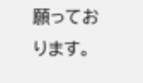願っております。